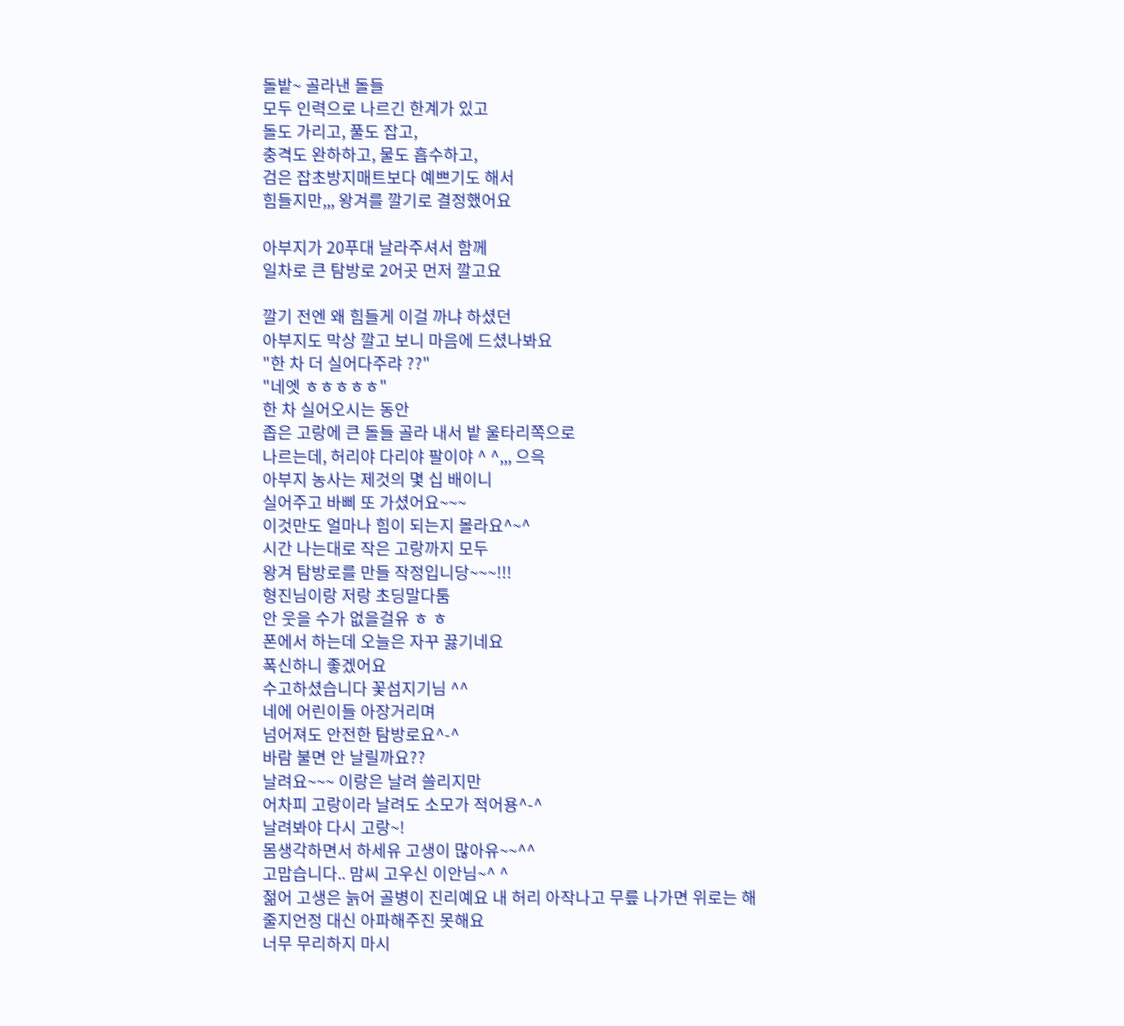돌밭~ 골라낸 돌들
모두 인력으로 나르긴 한계가 있고
돌도 가리고, 풀도 잡고,
충격도 완하하고, 물도 흡수하고,
검은 잡초방지매트보다 예쁘기도 해서
힘들지만,,, 왕겨를 깔기로 결정했어요

아부지가 20푸대 날라주셔서 함께
일차로 큰 탐방로 2어곳 먼저 깔고요

깔기 전엔 왜 힘들게 이걸 까냐 하셨던
아부지도 막상 깔고 보니 마음에 드셨나봐요
"한 차 더 실어다주랴 ??"
"네엣 ㅎㅎㅎㅎㅎ"
한 차 실어오시는 동안
좁은 고랑에 큰 돌들 골라 내서 밭 울타리쪽으로
나르는데, 허리야 다리야 팔이야 ^ ^,,, 으윽
아부지 농사는 제것의 몇 십 배이니
실어주고 바삐 또 가셨어요~~~
이것만도 얼마나 힘이 되는지 몰라요^~^
시간 나는대로 작은 고랑까지 모두
왕겨 탐방로를 만들 작정입니당~~~!!!
형진님이랑 저랑 초딩말다툼
안 웃을 수가 없을걸유 ㅎ ㅎ
폰에서 하는데 오늘은 자꾸 끓기네요
폭신하니 좋겠어요
수고하셨습니다 꽃섬지기님 ^^
네에 어린이들 아장거리며
넘어져도 안전한 탐방로요^-^
바람 불면 안 날릴까요??
날려요~~~ 이랑은 날려 쓸리지만
어차피 고랑이라 날려도 소모가 적어용^-^
날려봐야 다시 고랑~!
몸생각하면서 하세유 고생이 많아유~~^^
고맙습니다.. 맘씨 고우신 이안님~^ ^
젊어 고생은 늙어 골병이 진리예요 내 허리 아작나고 무릎 나가면 위로는 해 줄지언정 대신 아파해주진 못해요
너무 무리하지 마시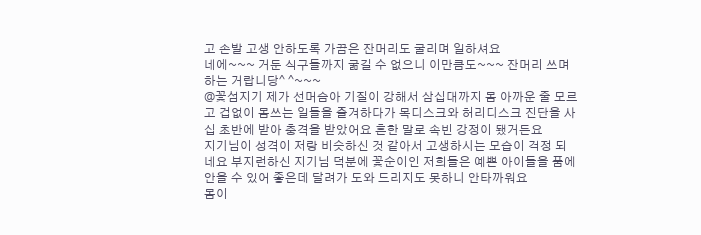고 손발 고생 안하도록 가끔은 잔머리도 굴리며 일하셔요
네에~~~ 거둔 식구들까지 굶길 수 없으니 이만큼도~~~ 잔머리 쓰며 하는 거랍니당^ ^~~~
@꽃섬지기 제가 선머슴아 기질이 강해서 삼십대까지 몸 아까운 줄 모르고 겁없이 몸쓰는 일들을 즐겨하다가 목디스크와 허리디스크 진단을 사십 초반에 받아 충격을 받았어요 흔한 말로 속빈 강정이 됐거든요
지기님이 성격이 저랑 비슷하신 것 같아서 고생하시는 모습이 걱정 되네요 부지런하신 지기님 덕분에 꽃순이인 저희들은 예쁜 아이들을 품에 안을 수 있어 좋은데 달려가 도와 드리지도 못하니 안타까워요
몸이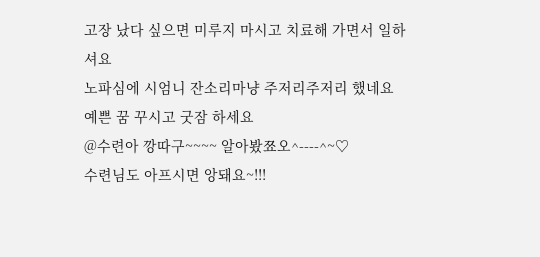고장 났다 싶으면 미루지 마시고 치료해 가면서 일하셔요
노파심에 시엄니 잔소리마냥 주저리주저리 했네요
예쁜 꿈 꾸시고 굿잠 하세요
@수련아 깡따구~~~~ 알아봤쬬오^----^~♡
수련님도 아프시면 앙돼요~!!!